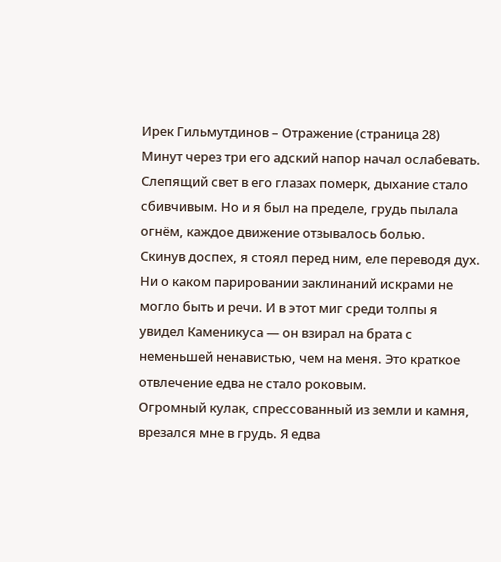Ирек Гильмутдинов – Отражение (страница 28)
Минут через три его адский напор начал ослабевать. Слепящий свет в его глазах померк, дыхание стало сбивчивым. Но и я был на пределе, грудь пылала огнём, каждое движение отзывалось болью.
Скинув доспех, я стоял перед ним, еле переводя дух. Ни о каком парировании заклинаний искрами не могло быть и речи. И в этот миг среди толпы я увидел Каменикуса — он взирал на брата с неменьшей ненавистью, чем на меня. Это краткое отвлечение едва не стало роковым.
Огромный кулак, спрессованный из земли и камня, врезался мне в грудь. Я едва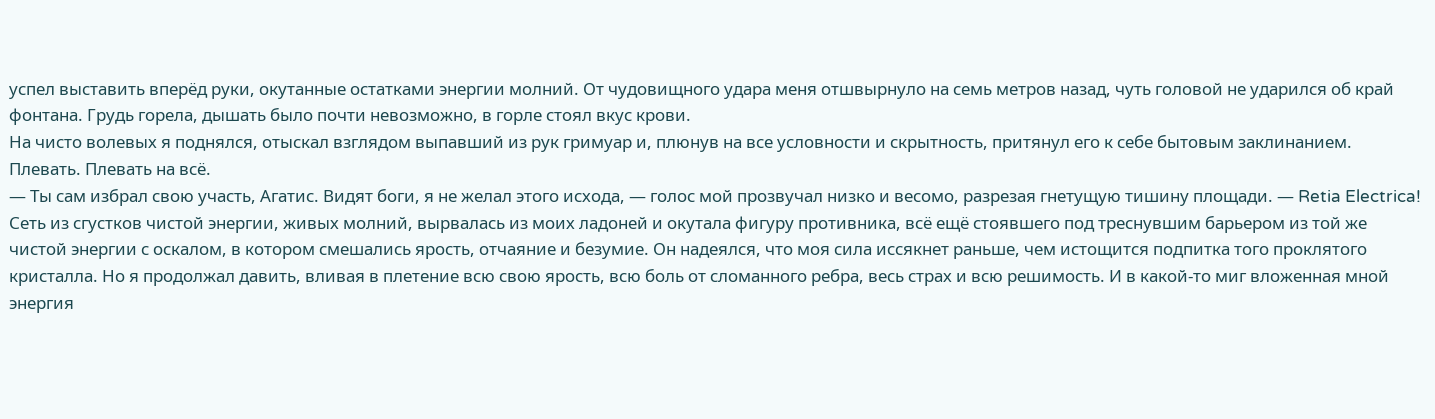успел выставить вперёд руки, окутанные остатками энергии молний. От чудовищного удара меня отшвырнуло на семь метров назад, чуть головой не ударился об край фонтана. Грудь горела, дышать было почти невозможно, в горле стоял вкус крови.
На чисто волевых я поднялся, отыскал взглядом выпавший из рук гримуар и, плюнув на все условности и скрытность, притянул его к себе бытовым заклинанием. Плевать. Плевать на всё.
— Ты сам избрал свою участь, Агатис. Видят боги, я не желал этого исхода, — голос мой прозвучал низко и весомо, разрезая гнетущую тишину площади. — Retia Electrica!
Сеть из сгустков чистой энергии, живых молний, вырвалась из моих ладоней и окутала фигуру противника, всё ещё стоявшего под треснувшим барьером из той же чистой энергии с оскалом, в котором смешались ярость, отчаяние и безумие. Он надеялся, что моя сила иссякнет раньше, чем истощится подпитка того проклятого кристалла. Но я продолжал давить, вливая в плетение всю свою ярость, всю боль от сломанного ребра, весь страх и всю решимость. И в какой-то миг вложенная мной энергия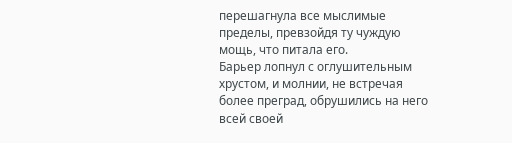перешагнула все мыслимые пределы, превзойдя ту чуждую мощь, что питала его.
Барьер лопнул с оглушительным хрустом, и молнии, не встречая более преград, обрушились на него всей своей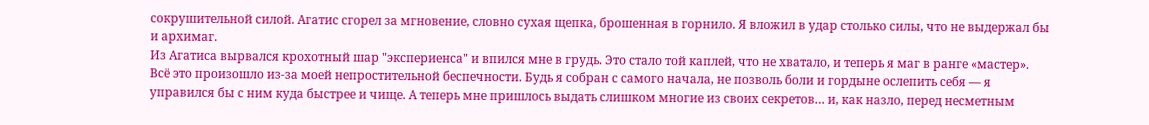сокрушительной силой. Агатис сгорел за мгновение, словно сухая щепка, брошенная в горнило. Я вложил в удар столько силы, что не выдержал бы и архимаг.
Из Агатиса вырвался крохотный шар "экспериенса" и впился мне в грудь. Это стало той каплей, что не хватало, и теперь я маг в ранге «мастер».
Всё это произошло из-за моей непростительной беспечности. Будь я собран с самого начала, не позволь боли и гордыне ослепить себя — я управился бы с ним куда быстрее и чище. А теперь мне пришлось выдать слишком многие из своих секретов… и, как назло, перед несметным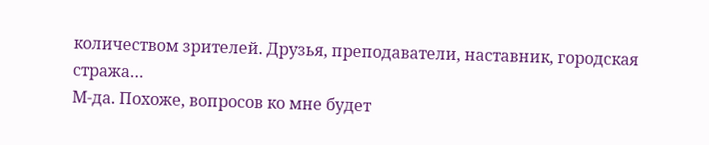количеством зрителей. Друзья, преподаватели, наставник, городская стража…
М-да. Похоже, вопросов ко мне будет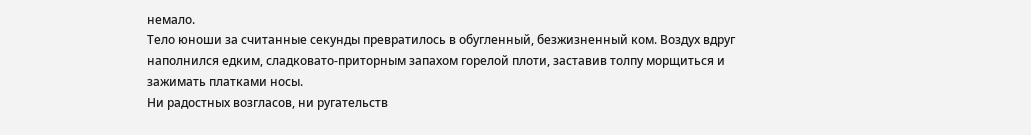немало.
Тело юноши за считанные секунды превратилось в обугленный, безжизненный ком. Воздух вдруг наполнился едким, сладковато-приторным запахом горелой плоти, заставив толпу морщиться и зажимать платками носы.
Ни радостных возгласов, ни ругательств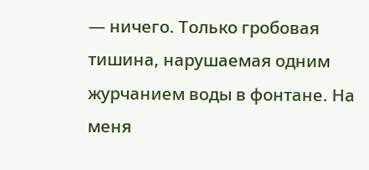— ничего. Только гробовая тишина, нарушаемая одним журчанием воды в фонтане. На меня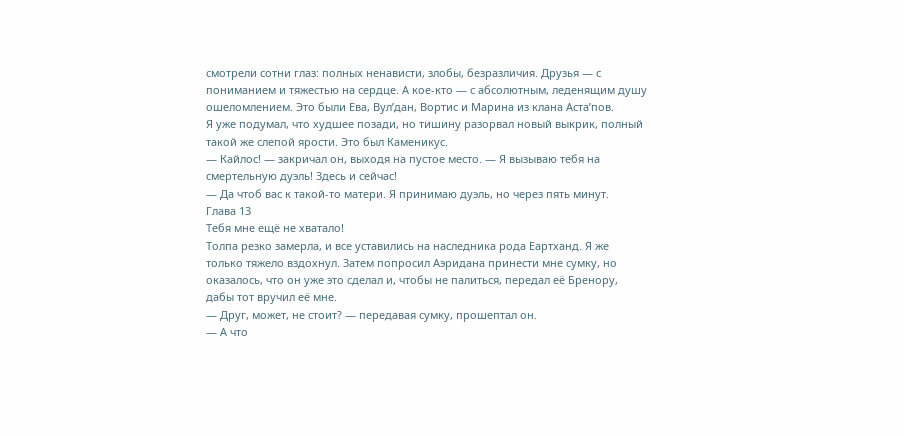смотрели сотни глаз: полных ненависти, злобы, безразличия. Друзья — с пониманием и тяжестью на сердце. А кое-кто — с абсолютным, леденящим душу ошеломлением. Это были Ева, Вул’дан, Вортис и Марина из клана Аста’пов.
Я уже подумал, что худшее позади, но тишину разорвал новый выкрик, полный такой же слепой ярости. Это был Каменикус.
— Кайлос! — закричал он, выходя на пустое место. — Я вызываю тебя на смертельную дуэль! Здесь и сейчас!
— Да чтоб вас к такой-то матери. Я принимаю дуэль, но через пять минут.
Глава 13
Тебя мне ещё не хватало!
Толпа резко замерла, и все уставились на наследника рода Еартханд. Я же только тяжело вздохнул. Затем попросил Аэридана принести мне сумку, но оказалось, что он уже это сделал и, чтобы не палиться, передал её Бренору, дабы тот вручил её мне.
— Друг, может, не стоит? — передавая сумку, прошептал он.
— А что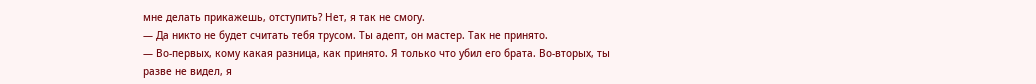мне делать прикажешь, отступить? Нет, я так не смогу.
— Да никто не будет считать тебя трусом. Ты адепт, он мастер. Так не принято.
— Во-первых, кому какая разница, как принято. Я только что убил его брата. Во-вторых, ты разве не видел, я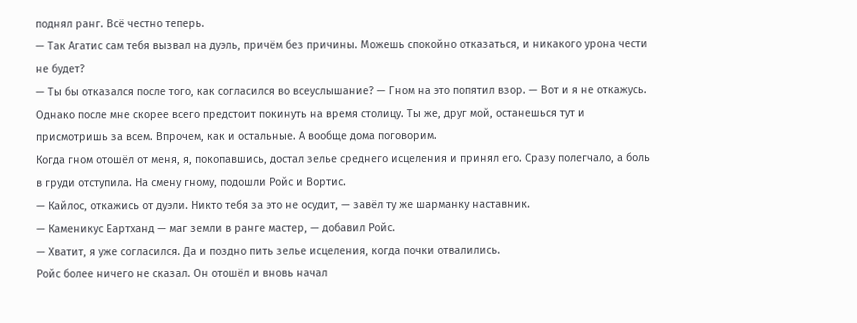поднял ранг. Всё честно теперь.
— Так Агатис сам тебя вызвал на дуэль, причём без причины. Можешь спокойно отказаться, и никакого урона чести не будет?
— Ты бы отказался после того, как согласился во всеуслышание? — Гном на это попятил взор. — Вот и я не откажусь. Однако после мне скорее всего предстоит покинуть на время столицу. Ты же, друг мой, останешься тут и присмотришь за всем. Впрочем, как и остальные. А вообще дома поговорим.
Когда гном отошёл от меня, я, покопавшись, достал зелье среднего исцеления и принял его. Сразу полегчало, а боль в груди отступила. На смену гному, подошли Ройс и Вортис.
— Кайлос, откажись от дуэли. Никто тебя за это не осудит, — завёл ту же шарманку наставник.
— Каменикус Еартханд — маг земли в ранге мастер, — добавил Ройс.
— Хватит, я уже согласился. Да и поздно пить зелье исцеления, когда почки отвалились.
Ройс более ничего не сказал. Он отошёл и вновь начал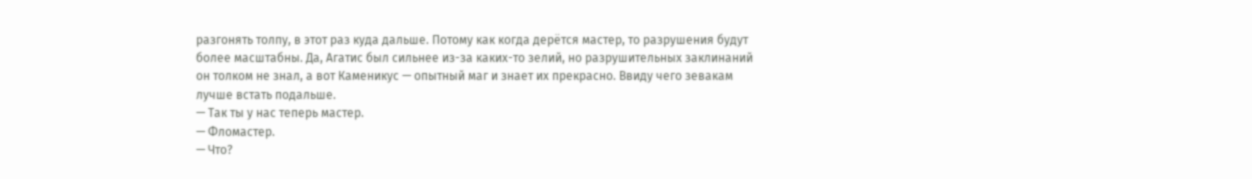разгонять толпу, в этот раз куда дальше. Потому как когда дерётся мастер, то разрушения будут более масштабны. Да, Агатис был сильнее из-за каких-то зелий, но разрушительных заклинаний он толком не знал, а вот Каменикус — опытный маг и знает их прекрасно. Ввиду чего зевакам лучше встать подальше.
— Так ты у нас теперь мастер.
— Фломастер.
— Что?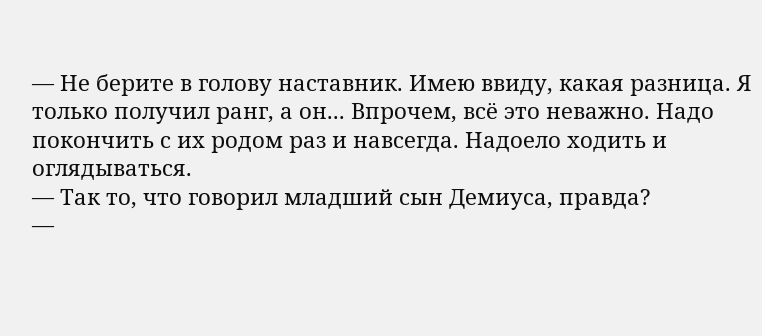— Не берите в голову наставник. Имею ввиду, какая разница. Я только получил ранг, а он... Впрочем, всё это неважно. Надо покончить с их родом раз и навсегда. Надоело ходить и оглядываться.
— Так то, что говорил младший сын Демиуса, правда?
—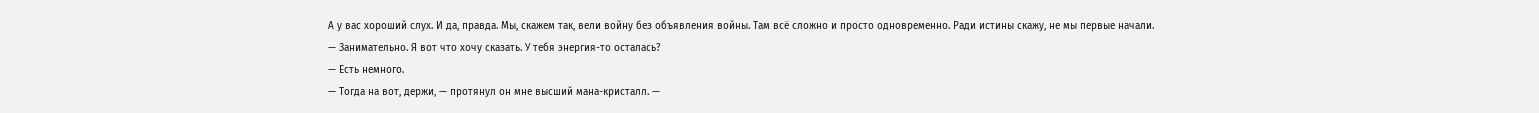А у вас хороший слух. И да, правда. Мы, скажем так, вели войну без объявления войны. Там всё сложно и просто одновременно. Ради истины скажу, не мы первые начали.
— Занимательно. Я вот что хочу сказать. У тебя энергия-то осталась?
— Есть немного.
— Тогда на вот, держи, — протянул он мне высший мана-кристалл. —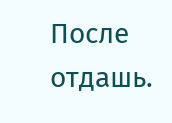После отдашь.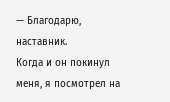— Благодарю, наставник.
Когда и он покинул меня, я посмотрел на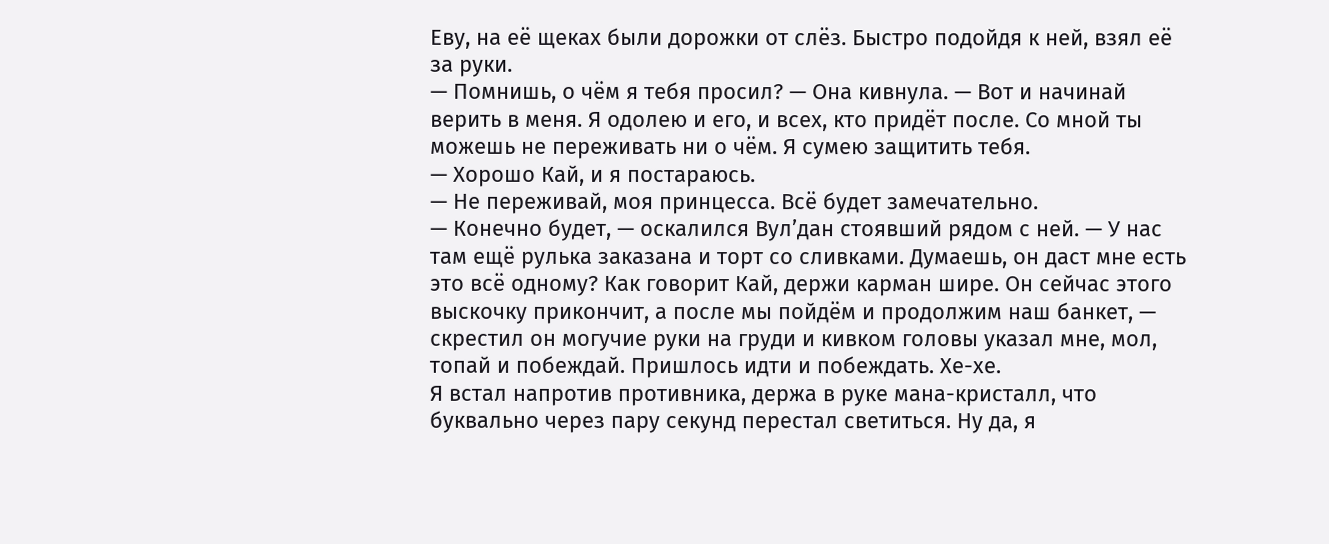Еву, на её щеках были дорожки от слёз. Быстро подойдя к ней, взял её за руки.
— Помнишь, о чём я тебя просил? — Она кивнула. — Вот и начинай верить в меня. Я одолею и его, и всех, кто придёт после. Со мной ты можешь не переживать ни о чём. Я сумею защитить тебя.
— Хорошо Кай, и я постараюсь.
— Не переживай, моя принцесса. Всё будет замечательно.
— Конечно будет, — оскалился Вул’дан стоявший рядом с ней. — У нас там ещё рулька заказана и торт со сливками. Думаешь, он даст мне есть это всё одному? Как говорит Кай, держи карман шире. Он сейчас этого выскочку прикончит, а после мы пойдём и продолжим наш банкет, — скрестил он могучие руки на груди и кивком головы указал мне, мол, топай и побеждай. Пришлось идти и побеждать. Хе-хе.
Я встал напротив противника, держа в руке мана-кристалл, что буквально через пару секунд перестал светиться. Ну да, я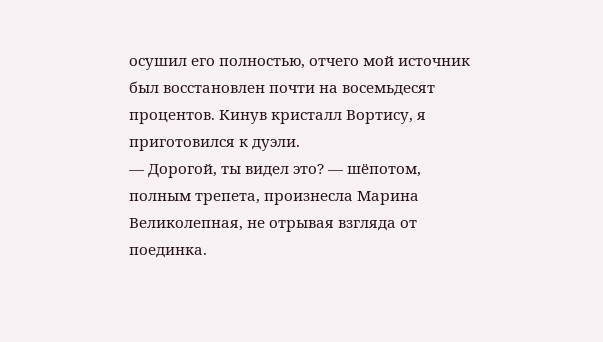осушил его полностью, отчего мой источник был восстановлен почти на восемьдесят процентов. Кинув кристалл Вортису, я приготовился к дуэли.
— Дорогой, ты видел это? — шёпотом, полным трепета, произнесла Марина Великолепная, не отрывая взгляда от поединка.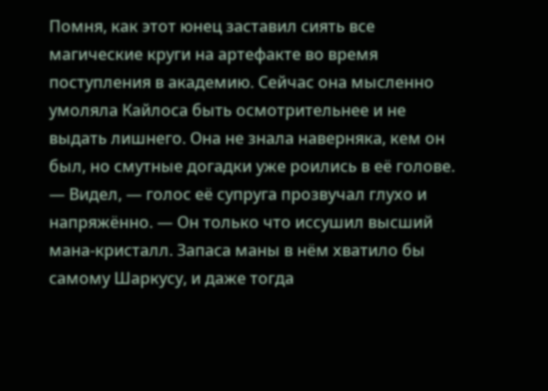Помня, как этот юнец заставил сиять все магические круги на артефакте во время поступления в академию. Сейчас она мысленно умоляла Кайлоса быть осмотрительнее и не выдать лишнего. Она не знала наверняка, кем он был, но смутные догадки уже роились в её голове.
— Видел, — голос её супруга прозвучал глухо и напряжённо. — Он только что иссушил высший мана-кристалл. Запаса маны в нём хватило бы самому Шаркусу, и даже тогда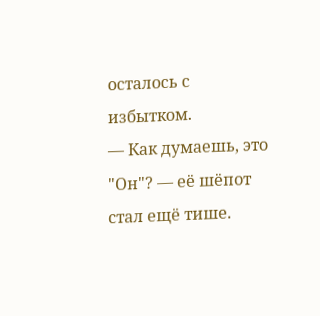осталось с избытком.
— Как думаешь, это "Он"? — её шёпот стал ещё тише.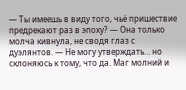— Ты имеешь в виду того, чьё пришествие предрекают раз в эпоху? — Она только молча кивнула, не сводя глаз с дуэлянтов. — Не могу утверждать… но склоняюсь к тому, что да. Маг молний и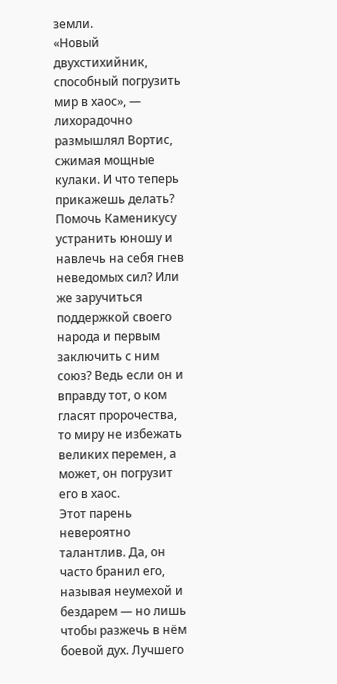земли.
«Новый двухстихийник, способный погрузить мир в хаос», — лихорадочно размышлял Вортис, сжимая мощные кулаки. И что теперь прикажешь делать? Помочь Каменикусу устранить юношу и навлечь на себя гнев неведомых сил? Или же заручиться поддержкой своего народа и первым заключить с ним союз? Ведь если он и вправду тот, о ком гласят пророчества, то миру не избежать великих перемен, а может, он погрузит его в хаос.
Этот парень невероятно талантлив. Да, он часто бранил его, называя неумехой и бездарем — но лишь чтобы разжечь в нём боевой дух. Лучшего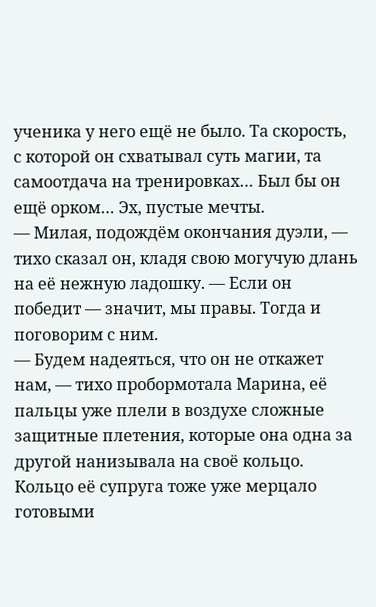ученика у него ещё не было. Та скорость, с которой он схватывал суть магии, та самоотдача на тренировках… Был бы он ещё орком… Эх, пустые мечты.
— Милая, подождём окончания дуэли, — тихо сказал он, кладя свою могучую длань на её нежную ладошку. — Если он победит — значит, мы правы. Тогда и поговорим с ним.
— Будем надеяться, что он не откажет нам, — тихо пробормотала Марина, её пальцы уже плели в воздухе сложные защитные плетения, которые она одна за другой нанизывала на своё кольцо. Кольцо её супруга тоже уже мерцало готовыми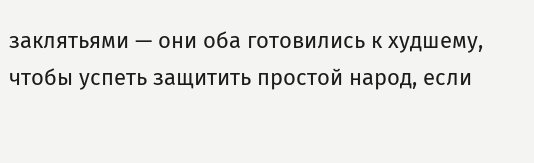заклятьями — они оба готовились к худшему, чтобы успеть защитить простой народ, если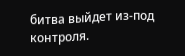битва выйдет из-под контроля.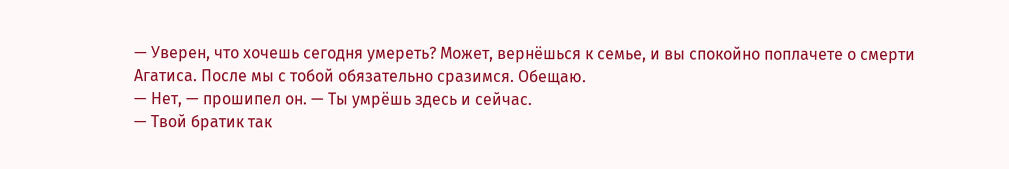— Уверен, что хочешь сегодня умереть? Может, вернёшься к семье, и вы спокойно поплачете о смерти Агатиса. После мы с тобой обязательно сразимся. Обещаю.
— Нет, — прошипел он. — Ты умрёшь здесь и сейчас.
— Твой братик так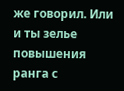же говорил. Или и ты зелье повышения ранга с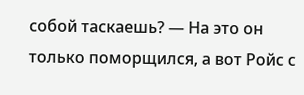собой таскаешь? — На это он только поморщился, а вот Ройс с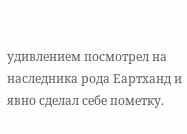удивлением посмотрел на наследника рода Еартханд и явно сделал себе пометку.